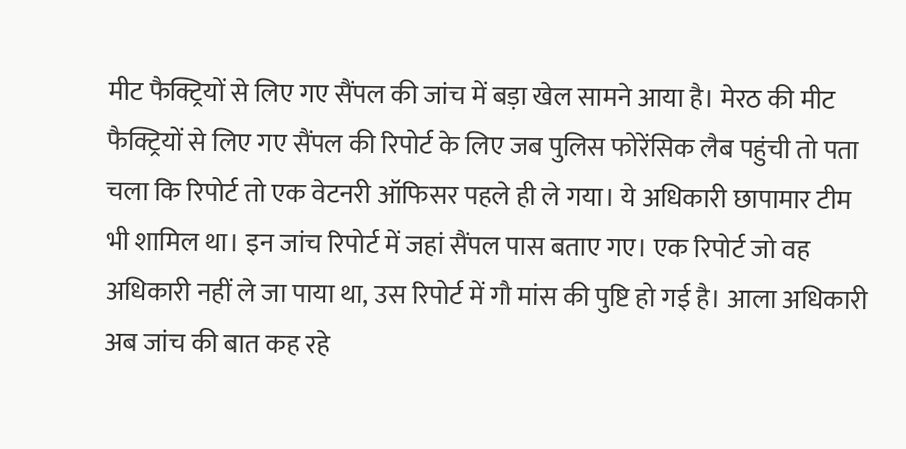मीट फैक्ट्रियों से लिए गए सैंपल की जांच में बड़ा खेल सामने आया है। मेरठ की मीट फैक्ट्रियों से लिए गए सैंपल की रिपोर्ट के लिए जब पुलिस फोरेंसिक लैब पहुंची तो पता चला कि रिपोर्ट तो एक वेटनरी ऑफिसर पहले ही ले गया। ये अधिकारी छापामार टीम भी शामिल था। इन जांच रिपोर्ट में जहां सैंपल पास बताए गए। एक रिपोर्ट जो वह अधिकारी नहीं ले जा पाया था, उस रिपोर्ट में गौ मांस की पुष्टि हो गई है। आला अधिकारी अब जांच की बात कह रहे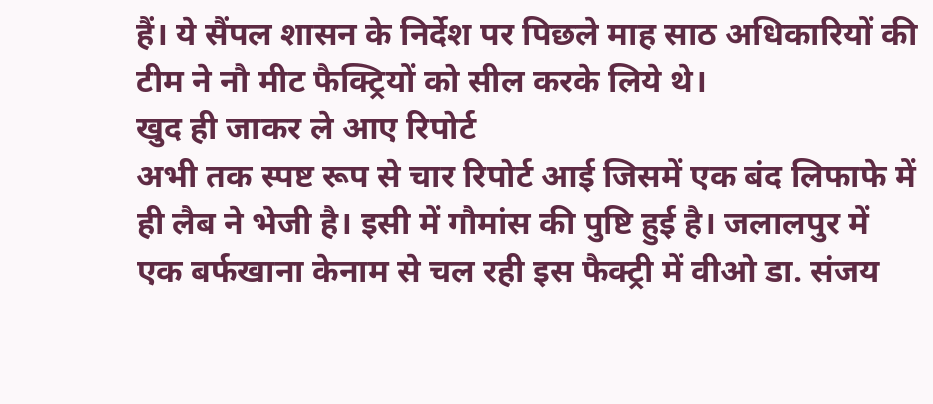हैं। ये सैंपल शासन के निर्देश पर पिछले माह साठ अधिकारियों की टीम ने नौ मीट फैक्ट्रियों को सील करके लिये थे।
खुद ही जाकर ले आए रिपोर्ट
अभी तक स्पष्ट रूप से चार रिपोर्ट आई जिसमें एक बंद लिफाफे में ही लैब ने भेजी है। इसी में गौमांस की पुष्टि हुई है। जलालपुर में एक बर्फखाना केनाम से चल रही इस फैक्ट्री में वीओ डा. संजय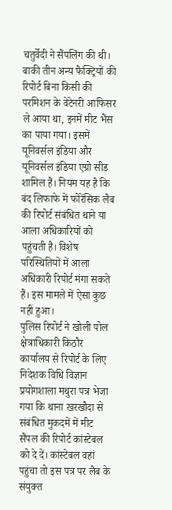चतुर्वेदी ने सैंपलिंग की थी। बाकी तीन अन्य फैक्ट्रियों की रिपोर्ट बिना किसी की परमिशन के वेटेनरी आफिसर ले आया था, इनमें मीट भैंस का पाया गया। इसमें यूनिवर्सल इंडिया और यूनिवर्सल इंडिया एग्रो सीड शामिल हैं। नियम यह है कि बंद लिफाफे में फोरेंसिक लैब की रिपोर्ट संबंधित थाने या आला अधिकारियों को पहुंचती है। विशेष परिस्थितियों में आला अधिकारी रिपोर्ट मंगा सकते हैं। इस मामले में ऐसा कुछ नहीं हुआ।
पुलिस रिपोर्ट ने खोली पोल
क्षेत्राधिकारी किठौर कार्यालय से रिपोर्ट के लिए निदेशक विधि विज्ञान प्रयोगशाला मथुरा पत्र भेजा गया कि थाना खरखौदा से संबंधित मुकदमें में मीट सैंपल की रिपोर्ट कांस्टेबल को दे दें। कांस्टेबल वहां पहुंचा तो इस पत्र पर लैब के संयुक्त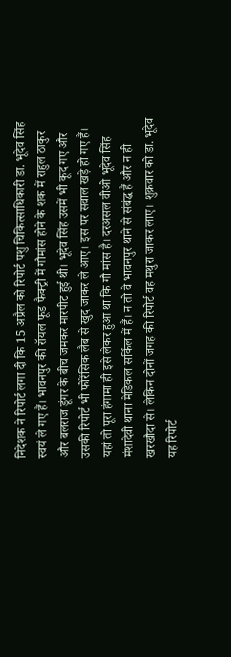निदेशक ने रिपोर्ट लगा दी कि 15 अप्रैल को रिपोर्ट पशु चिकित्साधिकारी डा. भूदेव सिंह स्वयं ले गए हैं। भावनपुर की रॉयल फूड फैक्ट्री में गौमांस होने के शक में राहुल ठाकुर और बलराज डूंगर के बीच जमकर मारपीट हुई थी। भूदेव सिंह उसमें भी कूद गए और उसकी रिपोर्ट भी फोरेंसिक लैब से खुद जाकर ले आए। इस पर सवाल खड़े हो गए हैं। यहां तो पूरा हंगामा ही इसे लेकर हुआ था कि गौ मांस है। दरअसल वीओ भूदेव सिंह मंशादेवी थाना मेडिकल सर्किल में हैं। न तो वे भावनपुर थाने से संबंद्घ हैं और न ही खरखौदा से। लेकिन दोनों जगह की रिपोर्ट वह मथुरा जाकर लाए। शुक्रवार को डा. भूदेव यह रिपोर्ट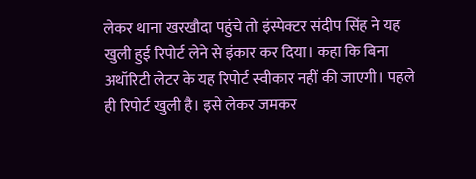लेकर थाना खरखौदा पहुंचे तो इंस्पेक्टर संदीप सिंह ने यह खुली हुई रिपोर्ट लेने से इंकार कर दिया। कहा कि बिना अथॉरिटी लेटर के यह रिपोर्ट स्वीकार नहीं की जाएगी। पहले ही रिपोर्ट खुली है। इसे लेकर जमकर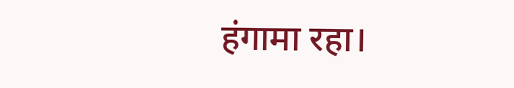हंगामा रहा।